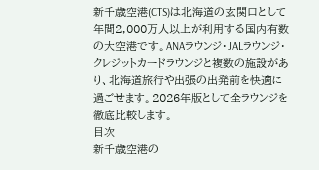新千歳空港(CTS)は北海道の玄関口として年間2,000万人以上が利用する国内有数の大空港です。ANAラウンジ・JALラウンジ・クレジットカードラウンジと複数の施設があり、北海道旅行や出張の出発前を快適に過ごせます。2026年版として全ラウンジを徹底比較します。
目次
新千歳空港の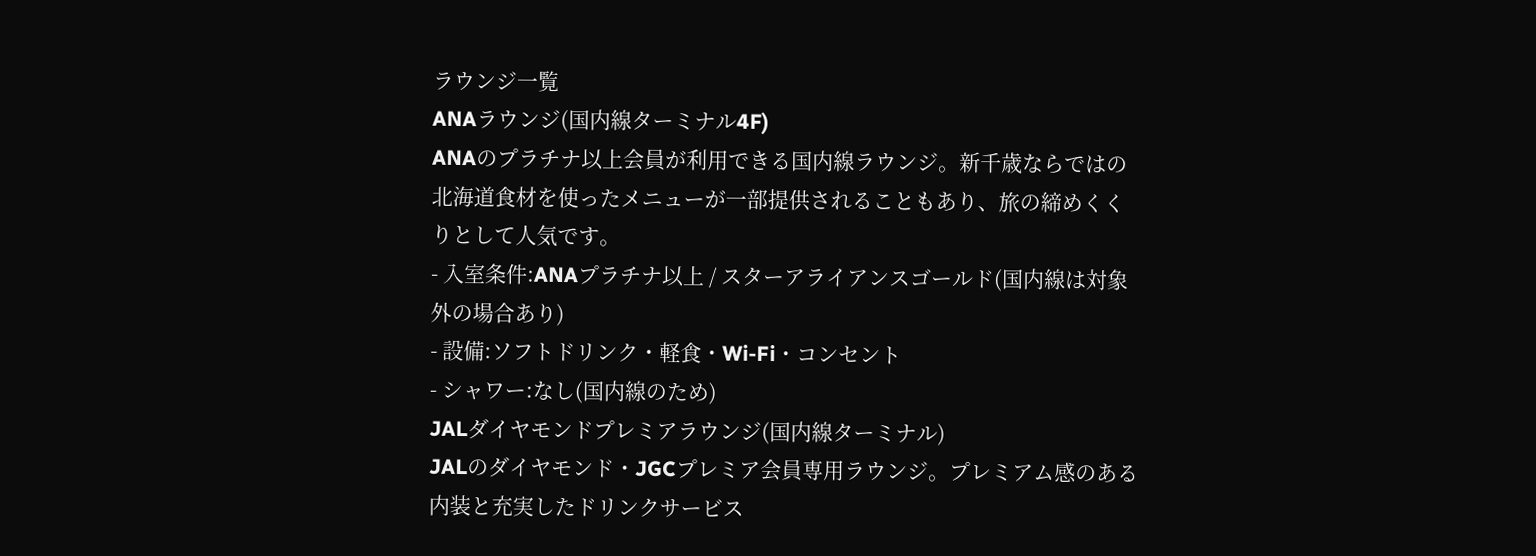ラウンジ一覧
ANAラウンジ(国内線ターミナル4F)
ANAのプラチナ以上会員が利用できる国内線ラウンジ。新千歳ならではの北海道食材を使ったメニューが一部提供されることもあり、旅の締めくくりとして人気です。
- 入室条件:ANAプラチナ以上 / スターアライアンスゴールド(国内線は対象外の場合あり)
- 設備:ソフトドリンク・軽食・Wi-Fi・コンセント
- シャワー:なし(国内線のため)
JALダイヤモンドプレミアラウンジ(国内線ターミナル)
JALのダイヤモンド・JGCプレミア会員専用ラウンジ。プレミアム感のある内装と充実したドリンクサービス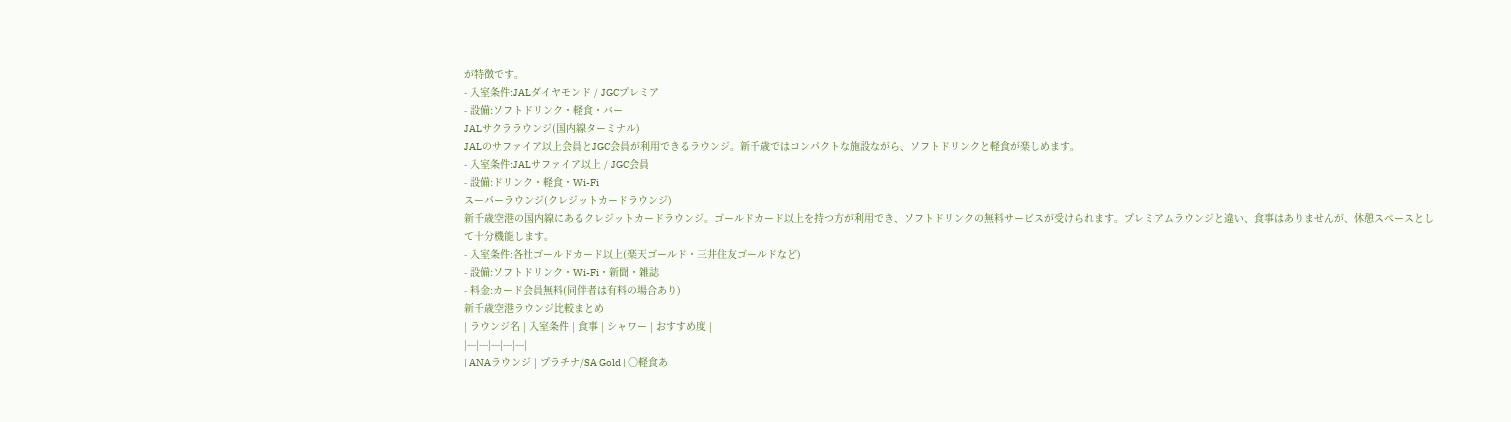が特徴です。
- 入室条件:JALダイヤモンド / JGCプレミア
- 設備:ソフトドリンク・軽食・バー
JALサクララウンジ(国内線ターミナル)
JALのサファイア以上会員とJGC会員が利用できるラウンジ。新千歳ではコンパクトな施設ながら、ソフトドリンクと軽食が楽しめます。
- 入室条件:JALサファイア以上 / JGC会員
- 設備:ドリンク・軽食・Wi-Fi
スーパーラウンジ(クレジットカードラウンジ)
新千歳空港の国内線にあるクレジットカードラウンジ。ゴールドカード以上を持つ方が利用でき、ソフトドリンクの無料サービスが受けられます。プレミアムラウンジと違い、食事はありませんが、休憩スペースとして十分機能します。
- 入室条件:各社ゴールドカード以上(楽天ゴールド・三井住友ゴールドなど)
- 設備:ソフトドリンク・Wi-Fi・新聞・雑誌
- 料金:カード会員無料(同伴者は有料の場合あり)
新千歳空港ラウンジ比較まとめ
| ラウンジ名 | 入室条件 | 食事 | シャワー | おすすめ度 |
|---|---|---|---|---|
| ANAラウンジ | プラチナ/SA Gold | ○軽食あ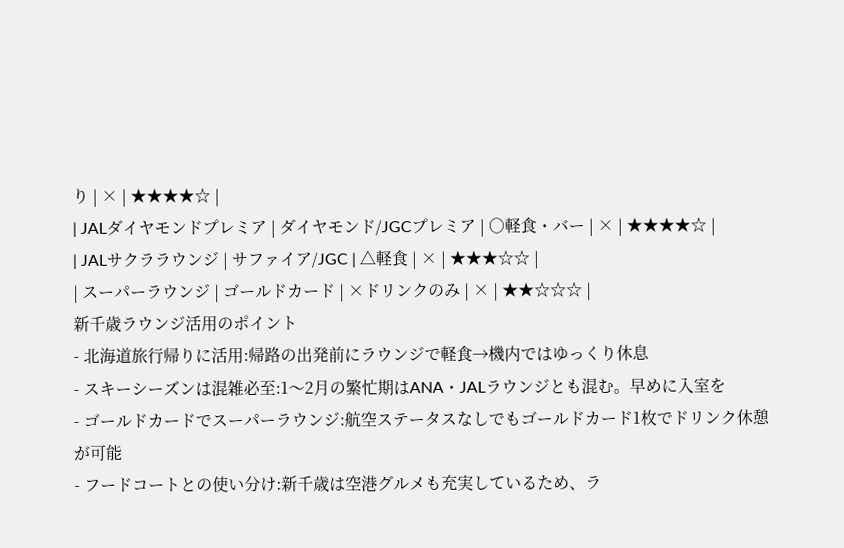り | × | ★★★★☆ |
| JALダイヤモンドプレミア | ダイヤモンド/JGCプレミア | ○軽食・バー | × | ★★★★☆ |
| JALサクララウンジ | サファイア/JGC | △軽食 | × | ★★★☆☆ |
| スーパーラウンジ | ゴールドカード | ×ドリンクのみ | × | ★★☆☆☆ |
新千歳ラウンジ活用のポイント
- 北海道旅行帰りに活用:帰路の出発前にラウンジで軽食→機内ではゆっくり休息
- スキーシーズンは混雑必至:1〜2月の繁忙期はANA・JALラウンジとも混む。早めに入室を
- ゴールドカードでスーパーラウンジ:航空ステータスなしでもゴールドカード1枚でドリンク休憩が可能
- フードコートとの使い分け:新千歳は空港グルメも充実しているため、ラ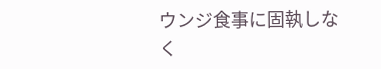ウンジ食事に固執しなく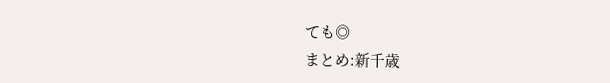ても◎
まとめ:新千歳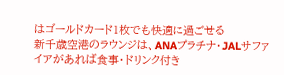はゴールドカード1枚でも快適に過ごせる
新千歳空港のラウンジは、ANAプラチナ・JALサファイアがあれば食事・ドリンク付き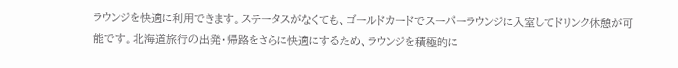ラウンジを快適に利用できます。ステータスがなくても、ゴールドカードでスーパーラウンジに入室してドリンク休憩が可能です。北海道旅行の出発・帰路をさらに快適にするため、ラウンジを積極的に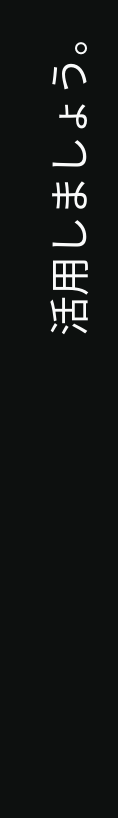活用しましょう。